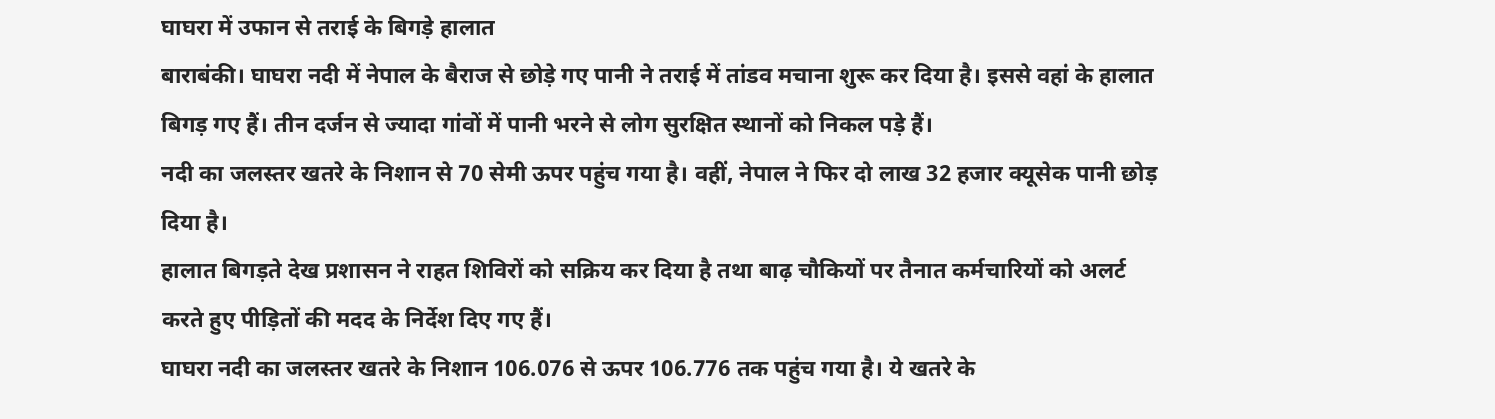घाघरा में उफान से तराई के बिगड़े हालात
बाराबंकी। घाघरा नदी में नेपाल के बैराज से छोड़े गए पानी ने तराई में तांडव मचाना शुरू कर दिया है। इससे वहां के हालात बिगड़ गए हैं। तीन दर्जन से ज्यादा गांवों में पानी भरने से लोग सुरक्षित स्थानों को निकल पड़े हैं।
नदी का जलस्तर खतरे के निशान से 70 सेमी ऊपर पहुंच गया है। वहीं, नेपाल ने फिर दो लाख 32 हजार क्यूसेक पानी छोड़ दिया है।
हालात बिगड़ते देख प्रशासन ने राहत शिविरों को सक्रिय कर दिया है तथा बाढ़ चौकियों पर तैनात कर्मचारियों को अलर्ट करते हुए पीड़ितों की मदद के निर्देश दिए गए हैं।
घाघरा नदी का जलस्तर खतरे के निशान 106.076 से ऊपर 106.776 तक पहुंच गया है। ये खतरे के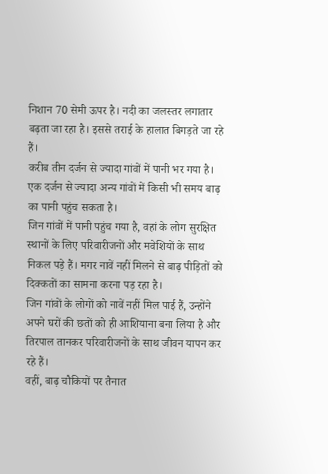निशान 70 सेमी ऊपर है। नदी का जलस्तर लगातार बढ़ता जा रहा है। इससे तराई के हालात बिगड़ते जा रहे हैं।
करीब तीन दर्जन से ज्यादा गांवों में पानी भर गया है। एक दर्जन से ज्यादा अन्य गांवों में किसी भी समय बाढ़ का पानी पहुंच सकता है।
जिन गांवों में पानी पहुंच गया है, वहां के लोग सुरक्षित स्थानों के लिए परिवारीजनों और मवेशियों के साथ निकल पड़े हैं। मगर नावें नहीं मिलने से बाढ़ पीड़ितों को दिक्कतों का सामना करना पड़ रहा है।
जिन गांवों के लोगों को नावें नहीं मिल पाई हैं, उन्होंने अपने घरों की छतों को ही आशियाना बना लिया है और तिरपाल तानकर परिवारीजनों के साथ जीवन यापन कर रहे हैं।
वहीं, बाढ़ चौकियों पर तैनात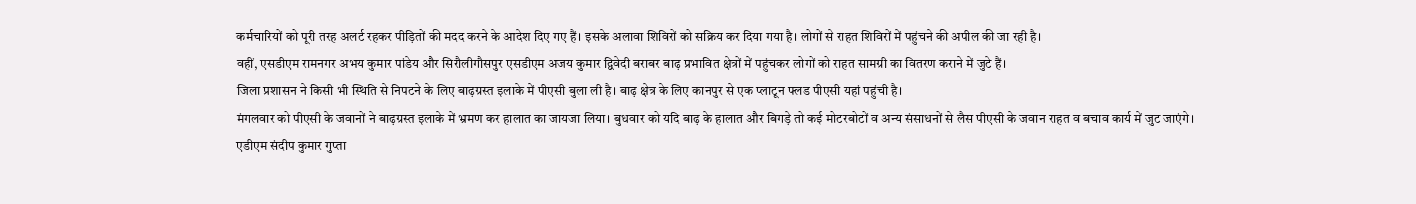कर्मचारियों को पूरी तरह अलर्ट रहकर पीड़ितों की मदद करने के आदेश दिए गए हैं। इसके अलावा शिविरों को सक्रिय कर दिया गया है। लोगों से राहत शिविरों में पहुंचने की अपील की जा रही है।
वहीं, एसडीएम रामनगर अभय कुमार पांडेय और सिरौलीगौसपुर एसडीएम अजय कुमार द्विवेदी बराबर बाढ़ प्रभावित क्षेत्रों में पहुंचकर लोगों को राहत सामग्री का वितरण कराने में जुटे हैं।
जिला प्रशासन ने किसी भी स्थिति से निपटने के लिए बाढ़ग्रस्त इलाके में पीएसी बुला ली है। बाढ़ क्षेत्र के लिए कानपुर से एक प्लाटून फ्लड पीएसी यहां पहुंची है।
मंगलवार को पीएसी के जवानों ने बाढ़ग्रस्त इलाके में भ्रमण कर हालात का जायजा लिया। बुधवार को यदि बाढ़ के हालात और बिगड़े तो कई मोटरबोटों व अन्य संसाधनों से लैस पीएसी के जवान राहत व बचाव कार्य में जुट जाएंगे।
एडीएम संदीप कुमार गुप्ता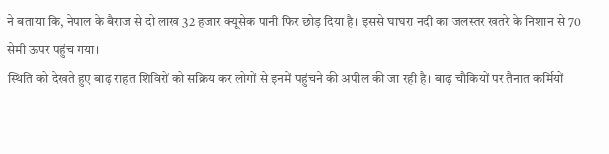ने बताया कि, नेपाल के बैराज से दो लाख 32 हजार क्यूसेक पानी फिर छोड़ दिया है। इससे घाघरा नदी का जलस्तर खतरे के निशान से 70 सेमी ऊपर पहुंच गया।
स्थिति को देखते हुए बाढ़ राहत शिविरों को सक्रिय कर लोगों से इनमें पहुंचने की अपील की जा रही है। बाढ़ चौकियों पर तैनात कर्मियों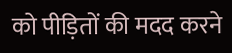को पीड़ितों की मदद करने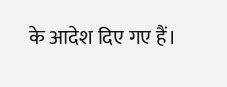के आदेश दिए गए हैं।